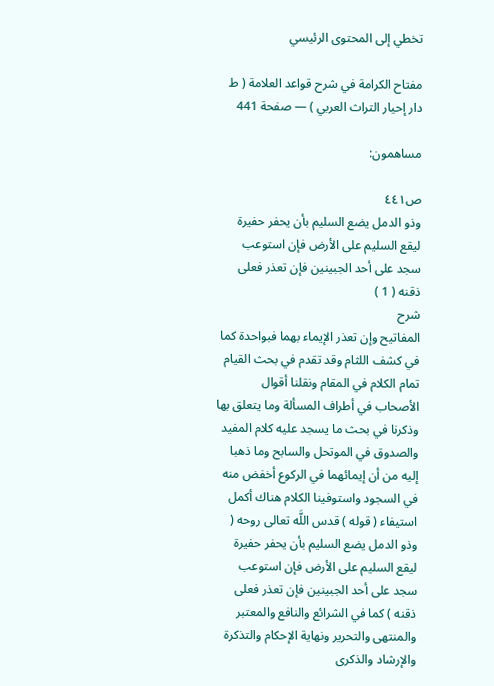تخطي إلى المحتوى الرئيسي

مفتاح الكرامة في شرح قواعد العلامة ( ط دار إحيار التراث العربي ) — صفحة 441

مساهمون:

ص٤٤١
وذو الدمل يضع السليم بأن يحفر حفيرة ليقع السليم على الأرض فإن استوعب سجد على أحد الجبينين فإن تعذر فعلى ذقنه ( 1 )
شرح
المفاتيح وإن تعذر الإيماء بهما فبواحدة كما في كشف اللثام وقد تقدم في بحث القيام تمام الكلام في المقام ونقلنا أقوال الأصحاب في أطراف المسألة وما يتعلق بها وذكرنا في بحث ما يسجد عليه كلام المفيد والصدوق في الموتحل والسابح وما ذهبا إليه من أن إيمائهما في الركوع أخفض منه في السجود واستوفينا الكلام هناك أكمل استيفاء ( قوله ) قدس اللَّه تعالى روحه ( وذو الدمل يضع السليم بأن يحفر حفيرة ليقع السليم على الأرض فإن استوعب سجد على أحد الجبينين فإن تعذر فعلى ذقنه ) كما في الشرائع والنافع والمعتبر والمنتهى والتحرير ونهاية الإحكام والتذكرة والإرشاد والذكرى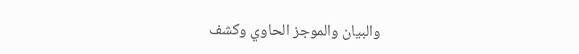والبيان والموجز الحاوي وكشف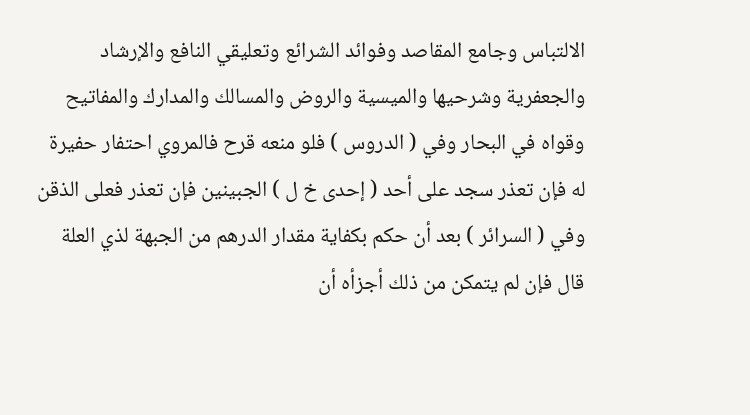الالتباس وجامع المقاصد وفوائد الشرائع وتعليقي النافع والإرشاد والجعفرية وشرحيها والميسية والروض والمسالك والمدارك والمفاتيح وقواه في البحار وفي ( الدروس ) فلو منعه قرح فالمروي احتفار حفيرة له فإن تعذر سجد على أحد ( إحدى خ ل ) الجبينين فإن تعذر فعلى الذقن وفي ( السرائر ) بعد أن حكم بكفاية مقدار الدرهم من الجبهة لذي العلة قال فإن لم يتمكن من ذلك أجزأه أن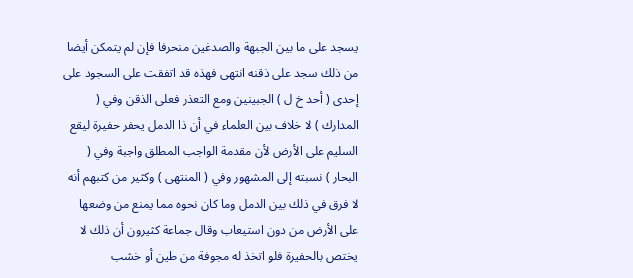يسجد على ما بين الجبهة والصدغين منحرفا فإن لم يتمكن أيضا من ذلك سجد على ذقنه انتهى فهذه قد اتفقت على السجود على إحدى ( أحد خ ل ) الجبينين ومع التعذر فعلى الذقن وفي ( المدارك ) لا خلاف بين العلماء في أن ذا الدمل يحفر حفيرة ليقع السليم على الأرض لأن مقدمة الواجب المطلق واجبة وفي ( البحار ) نسبته إلى المشهور وفي ( المنتهى ) وكثير من كتبهم أنه لا فرق في ذلك بين الدمل وما كان نحوه مما يمنع من وضعها على الأرض من دون استيعاب وقال جماعة كثيرون أن ذلك لا يختص بالحفيرة فلو اتخذ له مجوفة من طين أو خشب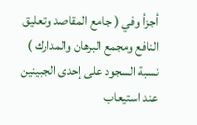أجزأ وفي ( جامع المقاصد وتعليق النافع ومجمع البرهان والمدارك ) نسبة السجود على إحدى الجبينين عند استيعاب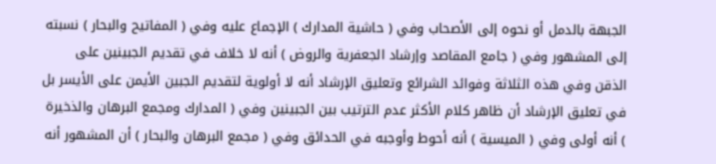الجبهة بالدمل أو نحوه إلى الأصحاب وفي ( حاشية المدارك ) الإجماع عليه وفي ( المفاتيح والبحار ) نسبته إلى المشهور وفي ( جامع المقاصد وإرشاد الجعفرية والروض ) أنه لا خلاف في تقديم الجبينين على الذقن وفي هذه الثلاثة وفوائد الشرائع وتعليق الإرشاد أنه لا أولوية لتقديم الجبين الأيمن على الأيسر بل في تعليق الإرشاد أن ظاهر كلام الأكثر عدم الترتيب بين الجبينين وفي ( المدارك ومجمع البرهان والذخيرة ) أنه أولى وفي ( الميسية ) أنه أحوط وأوجبه في الحدائق وفي ( مجمع البرهان والبحار ) أن المشهور أنه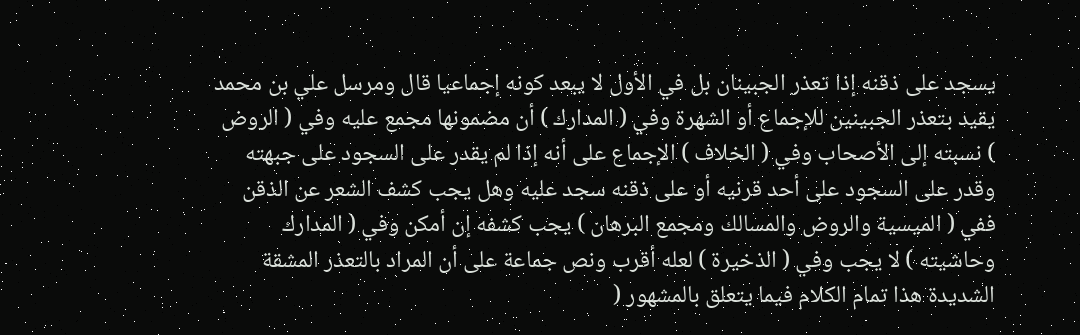يسجد على ذقنه إذا تعذر الجبينان بل في الأول لا يبعد كونه إجماعيا قال ومرسل علي بن محمد يقيد بتعذر الجبينين للإجماع أو الشهرة وفي ( المدارك ) أن مضمونها مجمع عليه وفي ( الروض ) نسبته إلى الأصحاب وفي ( الخلاف ) الإجماع على أنه إذا لم يقدر على السجود على جبهته وقدر على السجود على أحد قرنيه أو على ذقنه سجد عليه وهل يجب كشف الشعر عن الذقن ففي ( الميسية والروض والمسالك ومجمع البرهان ) يجب كشفه إن أمكن وفي ( المدارك وحاشيته ) لا يجب وفي ( الذخيرة ) لعله أقرب ونص جماعة على أن المراد بالتعذر المشقة الشديدة هذا تمام الكلام فيما يتعلق بالمشهور (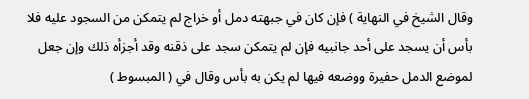وقال الشيخ في النهاية ) فإن كان في جبهته دمل أو خراج لم يتمكن من السجود عليه فلا بأس أن يسجد على أحد جانبيه فإن لم يتمكن سجد على ذقنه وقد أجزأه ذلك وإن جعل لموضع الدمل حفيرة ووضعه فيها لم يكن به بأس وقال في ( المبسوط )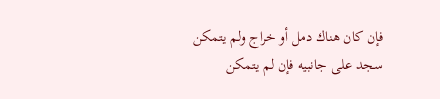فإن كان هناك دمل أو خراج ولم يتمكن سجد على جانبيه فإن لم يتمكن